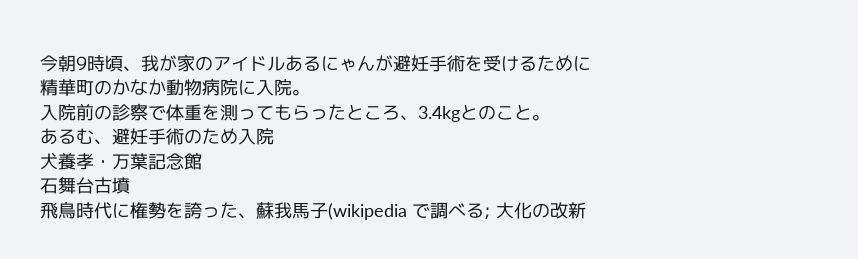今朝9時頃、我が家のアイドルあるにゃんが避妊手術を受けるために精華町のかなか動物病院に入院。
入院前の診察で体重を測ってもらったところ、3.4kgとのこと。
あるむ、避妊手術のため入院
犬養孝・万葉記念館
石舞台古墳
飛鳥時代に権勢を誇った、蘇我馬子(wikipedia で調べる; 大化の改新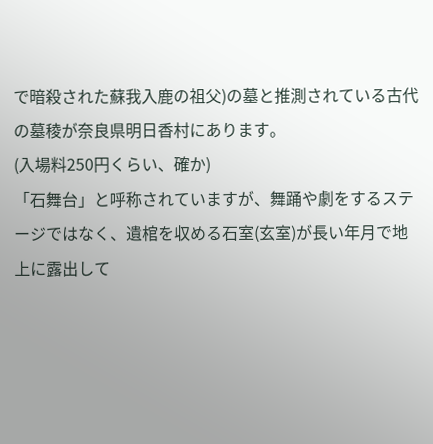で暗殺された蘇我入鹿の祖父)の墓と推測されている古代の墓稜が奈良県明日香村にあります。
(入場料250円くらい、確か)
「石舞台」と呼称されていますが、舞踊や劇をするステージではなく、遺棺を収める石室(玄室)が長い年月で地上に露出して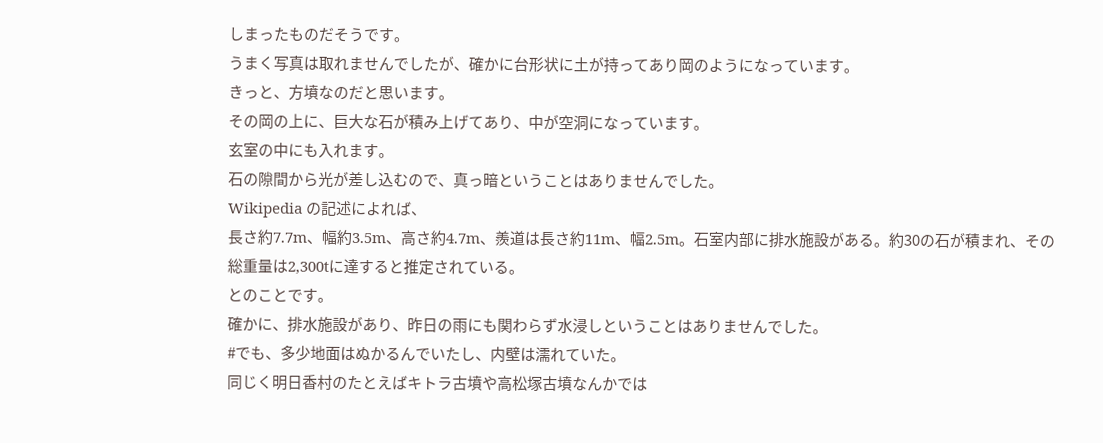しまったものだそうです。
うまく写真は取れませんでしたが、確かに台形状に土が持ってあり岡のようになっています。
きっと、方墳なのだと思います。
その岡の上に、巨大な石が積み上げてあり、中が空洞になっています。
玄室の中にも入れます。
石の隙間から光が差し込むので、真っ暗ということはありませんでした。
Wikipedia の記述によれば、
長さ約7.7m、幅約3.5m、高さ約4.7m、羨道は長さ約11m、幅2.5m。石室内部に排水施設がある。約30の石が積まれ、その総重量は2,300tに達すると推定されている。
とのことです。
確かに、排水施設があり、昨日の雨にも関わらず水浸しということはありませんでした。
#でも、多少地面はぬかるんでいたし、内壁は濡れていた。
同じく明日香村のたとえばキトラ古墳や高松塚古墳なんかでは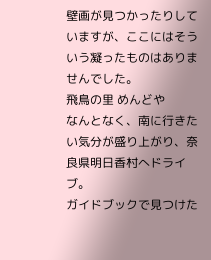壁画が見つかったりしていますが、ここにはそういう凝ったものはありませんでした。
飛鳥の里 めんどや
なんとなく、南に行きたい気分が盛り上がり、奈良県明日香村へドライブ。
ガイドブックで見つけた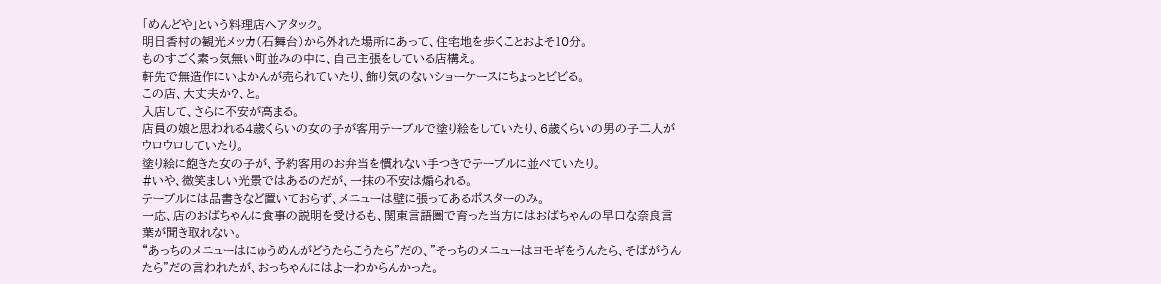「めんどや」という料理店へアタック。
明日香村の観光メッカ(石舞台)から外れた場所にあって、住宅地を歩くことおよそ10分。
ものすごく素っ気無い町並みの中に、自己主張をしている店構え。
軒先で無造作にいよかんが売られていたり、飾り気のないショーケースにちょっとビビる。
この店、大丈夫か?、と。
入店して、さらに不安が高まる。
店員の娘と思われる4歳くらいの女の子が客用テーブルで塗り絵をしていたり、6歳くらいの男の子二人がウロウロしていたり。
塗り絵に飽きた女の子が、予約客用のお弁当を慣れない手つきでテーブルに並べていたり。
#いや、微笑ましい光景ではあるのだが、一抹の不安は煽られる。
テーブルには品書きなど置いておらず、メニューは壁に張ってあるポスターのみ。
一応、店のおばちゃんに食事の説明を受けるも、関東言語圏で育った当方にはおばちゃんの早口な奈良言葉が聞き取れない。
“あっちのメニューはにゅうめんがどうたらこうたら”だの、”そっちのメニューはヨモギをうんたら、そばがうんたら”だの言われたが、おっちゃんにはよーわからんかった。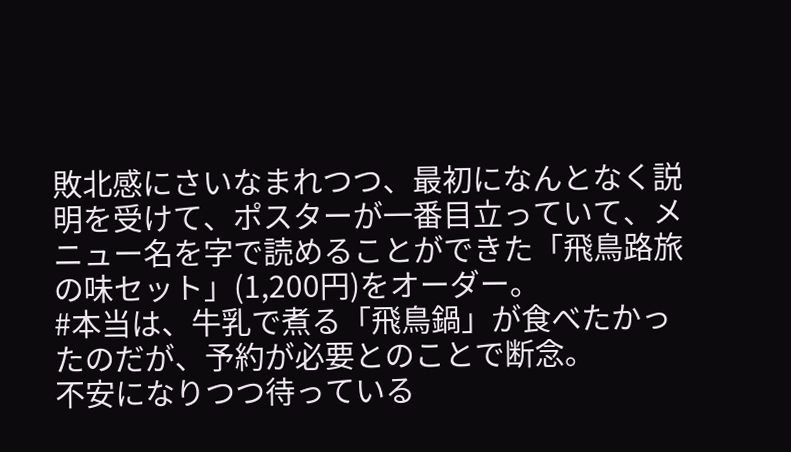敗北感にさいなまれつつ、最初になんとなく説明を受けて、ポスターが一番目立っていて、メニュー名を字で読めることができた「飛鳥路旅の味セット」(1,200円)をオーダー。
#本当は、牛乳で煮る「飛鳥鍋」が食べたかったのだが、予約が必要とのことで断念。
不安になりつつ待っている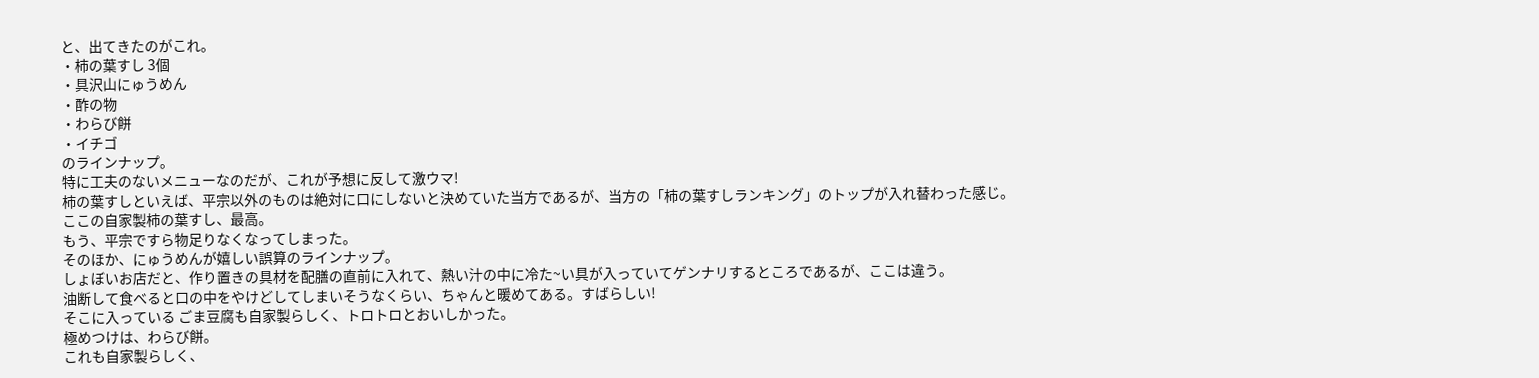と、出てきたのがこれ。
・柿の葉すし 3個
・具沢山にゅうめん
・酢の物
・わらび餅
・イチゴ
のラインナップ。
特に工夫のないメニューなのだが、これが予想に反して激ウマ!
柿の葉すしといえば、平宗以外のものは絶対に口にしないと決めていた当方であるが、当方の「柿の葉すしランキング」のトップが入れ替わった感じ。
ここの自家製柿の葉すし、最高。
もう、平宗ですら物足りなくなってしまった。
そのほか、にゅうめんが嬉しい誤算のラインナップ。
しょぼいお店だと、作り置きの具材を配膳の直前に入れて、熱い汁の中に冷た~い具が入っていてゲンナリするところであるが、ここは違う。
油断して食べると口の中をやけどしてしまいそうなくらい、ちゃんと暖めてある。すばらしい!
そこに入っている ごま豆腐も自家製らしく、トロトロとおいしかった。
極めつけは、わらび餅。
これも自家製らしく、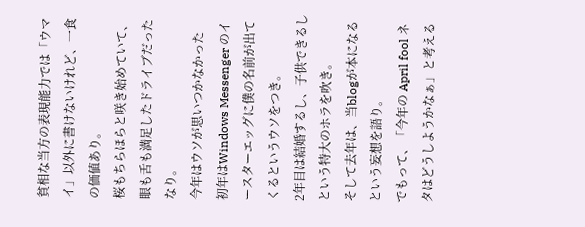貧相な当方の表現能力では「ウマイ」以外に書けないけれど、一食の価値あり。
桜もちらほらと咲き始めていて、眼も舌も満足したドライブだったなり。
今年はウソが思いつかなかった
初年はWindows Messenger のイースターエッグに僕の名前が出てくるというウソをつき。
2年目は結婚するし、子供できるしという特大のホラを吹き。
そして去年は、当blogが本になるという妄想を語り。
でもって、「今年の April fool ネタはどうしようかなぁ」と考える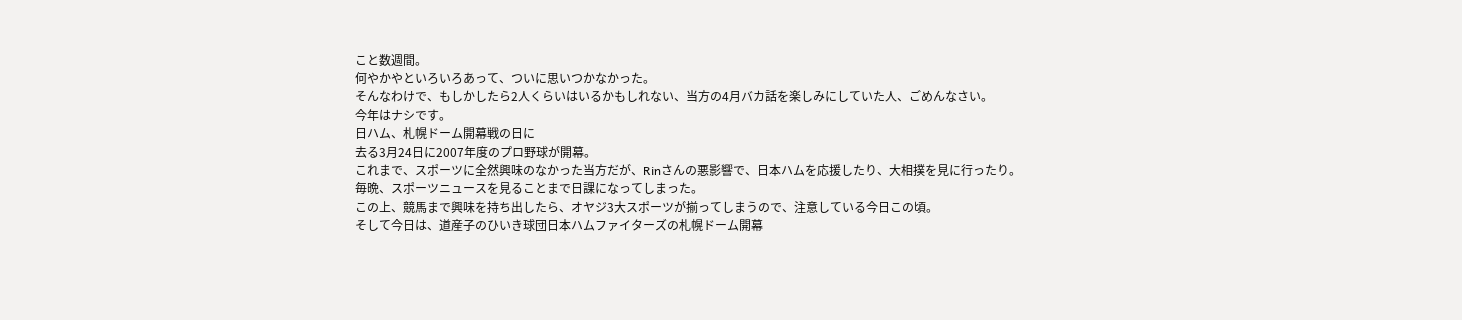こと数週間。
何やかやといろいろあって、ついに思いつかなかった。
そんなわけで、もしかしたら2人くらいはいるかもしれない、当方の4月バカ話を楽しみにしていた人、ごめんなさい。
今年はナシです。
日ハム、札幌ドーム開幕戦の日に
去る3月24日に2007年度のプロ野球が開幕。
これまで、スポーツに全然興味のなかった当方だが、Rinさんの悪影響で、日本ハムを応援したり、大相撲を見に行ったり。
毎晩、スポーツニュースを見ることまで日課になってしまった。
この上、競馬まで興味を持ち出したら、オヤジ3大スポーツが揃ってしまうので、注意している今日この頃。
そして今日は、道産子のひいき球団日本ハムファイターズの札幌ドーム開幕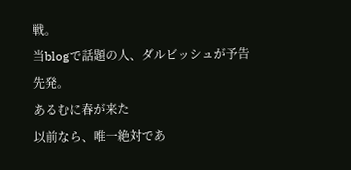戦。
当blogで話題の人、ダルビッシュが予告先発。
あるむに春が来た
以前なら、唯一絶対であ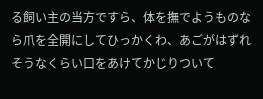る飼い主の当方ですら、体を撫でようものなら爪を全開にしてひっかくわ、あごがはずれそうなくらい口をあけてかじりついて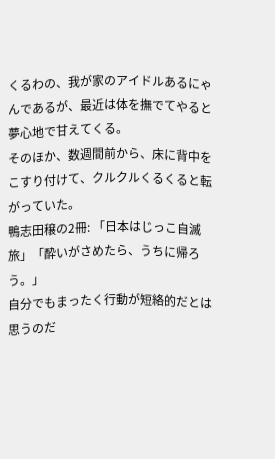くるわの、我が家のアイドルあるにゃんであるが、最近は体を撫でてやると夢心地で甘えてくる。
そのほか、数週間前から、床に背中をこすり付けて、クルクルくるくると転がっていた。
鴨志田穣の2冊: 「日本はじっこ自滅旅」「酔いがさめたら、うちに帰ろう。」
自分でもまったく行動が短絡的だとは思うのだ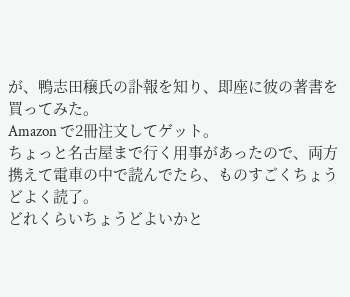が、鴨志田穣氏の訃報を知り、即座に彼の著書を買ってみた。
Amazon で2冊注文してゲット。
ちょっと名古屋まで行く用事があったので、両方携えて電車の中で読んでたら、ものすごくちょうどよく読了。
どれくらいちょうどよいかと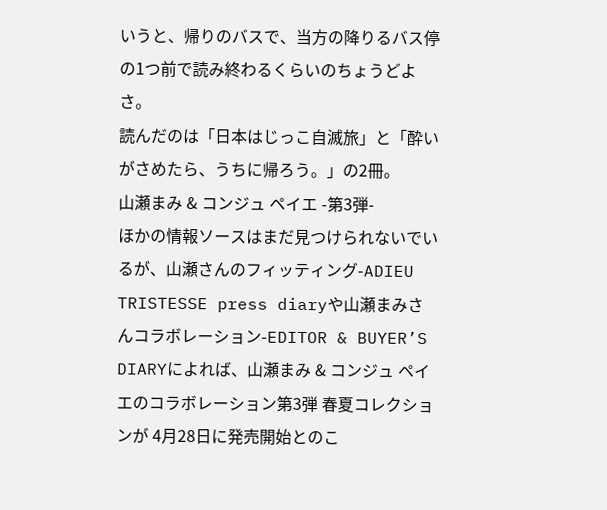いうと、帰りのバスで、当方の降りるバス停の1つ前で読み終わるくらいのちょうどよさ。
読んだのは「日本はじっこ自滅旅」と「酔いがさめたら、うちに帰ろう。」の2冊。
山瀬まみ & コンジュ ペイエ -第3弾-
ほかの情報ソースはまだ見つけられないでいるが、山瀬さんのフィッティング-ADIEU TRISTESSE press diaryや山瀬まみさんコラボレーション-EDITOR & BUYER’S DIARYによれば、山瀬まみ & コンジュ ペイエのコラボレーション第3弾 春夏コレクションが 4月28日に発売開始とのこ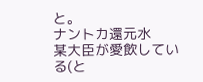と。
ナントカ還元水
某大臣が愛飲している(と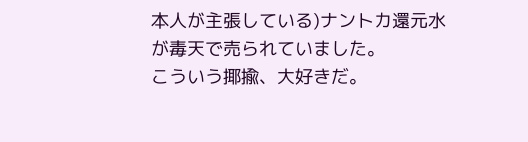本人が主張している)ナントカ還元水が毒天で売られていました。
こういう揶揄、大好きだ。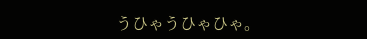うひゃうひゃひゃ。